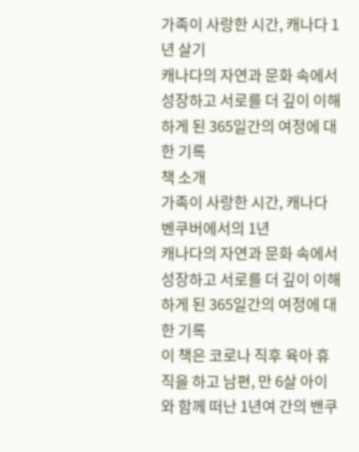가족이 사랑한 시간, 캐나다 1년 살기
캐나다의 자연과 문화 속에서 성장하고 서로를 더 깊이 이해하게 된 365일간의 여정에 대한 기록
책 소개
가족이 사랑한 시간, 캐나다 벤쿠버에서의 1년
캐나다의 자연과 문화 속에서 성장하고 서로를 더 깊이 이해하게 된 365일간의 여정에 대한 기록
이 책은 코로나 직후 육아 휴직을 하고 남편, 만 6살 아이와 함께 떠난 1년여 간의 밴쿠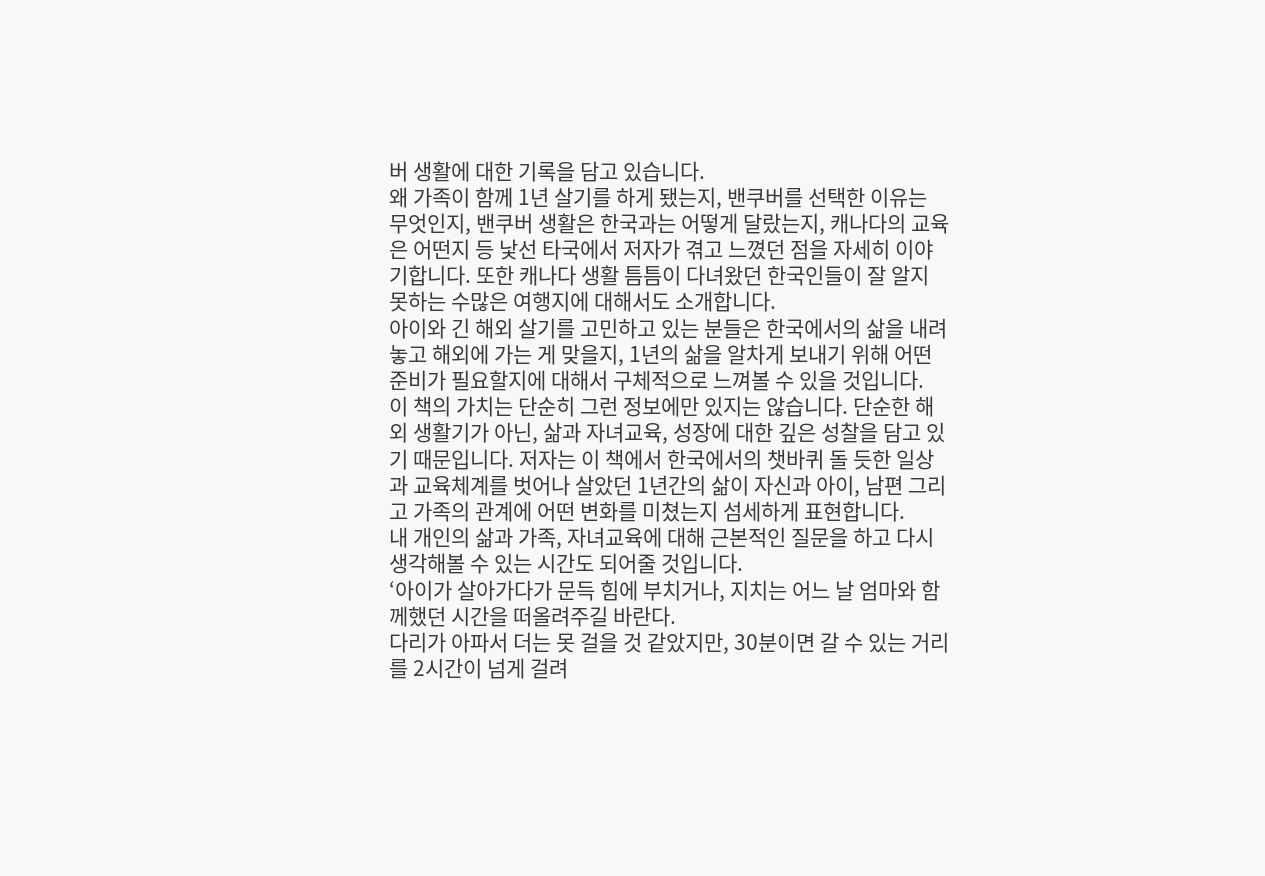버 생활에 대한 기록을 담고 있습니다.
왜 가족이 함께 1년 살기를 하게 됐는지, 밴쿠버를 선택한 이유는 무엇인지, 밴쿠버 생활은 한국과는 어떻게 달랐는지, 캐나다의 교육은 어떤지 등 낯선 타국에서 저자가 겪고 느꼈던 점을 자세히 이야기합니다. 또한 캐나다 생활 틈틈이 다녀왔던 한국인들이 잘 알지 못하는 수많은 여행지에 대해서도 소개합니다.
아이와 긴 해외 살기를 고민하고 있는 분들은 한국에서의 삶을 내려놓고 해외에 가는 게 맞을지, 1년의 삶을 알차게 보내기 위해 어떤 준비가 필요할지에 대해서 구체적으로 느껴볼 수 있을 것입니다.
이 책의 가치는 단순히 그런 정보에만 있지는 않습니다. 단순한 해외 생활기가 아닌, 삶과 자녀교육, 성장에 대한 깊은 성찰을 담고 있기 때문입니다. 저자는 이 책에서 한국에서의 챗바퀴 돌 듯한 일상과 교육체계를 벗어나 살았던 1년간의 삶이 자신과 아이, 남편 그리고 가족의 관계에 어떤 변화를 미쳤는지 섬세하게 표현합니다.
내 개인의 삶과 가족, 자녀교육에 대해 근본적인 질문을 하고 다시 생각해볼 수 있는 시간도 되어줄 것입니다.
‘아이가 살아가다가 문득 힘에 부치거나, 지치는 어느 날 엄마와 함께했던 시간을 떠올려주길 바란다.
다리가 아파서 더는 못 걸을 것 같았지만, 30분이면 갈 수 있는 거리를 2시간이 넘게 걸려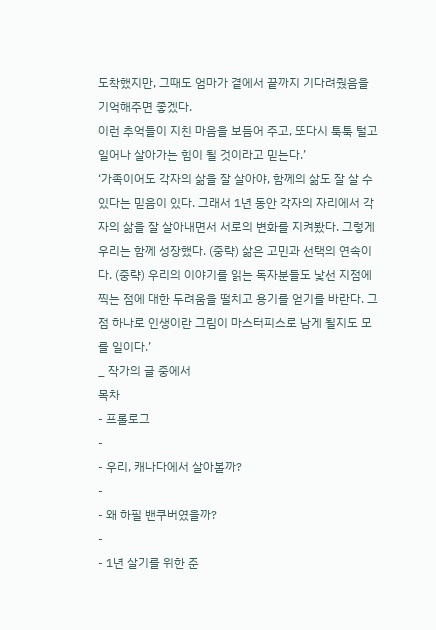도착했지만, 그때도 엄마가 곁에서 끝까지 기다려줬음을 기억해주면 좋겠다.
이런 추억들이 지친 마음을 보듬어 주고, 또다시 툭툭 털고 일어나 살아가는 힘이 될 것이라고 믿는다.’
‘가족이어도 각자의 삶을 잘 살아야, 함께의 삶도 잘 살 수 있다는 믿음이 있다. 그래서 1년 동안 각자의 자리에서 각자의 삶을 잘 살아내면서 서로의 변화를 지켜봤다. 그렇게 우리는 함께 성장했다. (중략) 삶은 고민과 선택의 연속이다. (중략) 우리의 이야기를 읽는 독자분들도 낯선 지점에 찍는 점에 대한 두려움을 떨치고 용기를 얻기를 바란다. 그 점 하나로 인생이란 그림이 마스터피스로 남게 될지도 모를 일이다.’
_ 작가의 글 중에서
목차
- 프롤로그
-
- 우리, 캐나다에서 살아볼까?
-
- 왜 하필 밴쿠버였을까?
-
- 1년 살기를 위한 준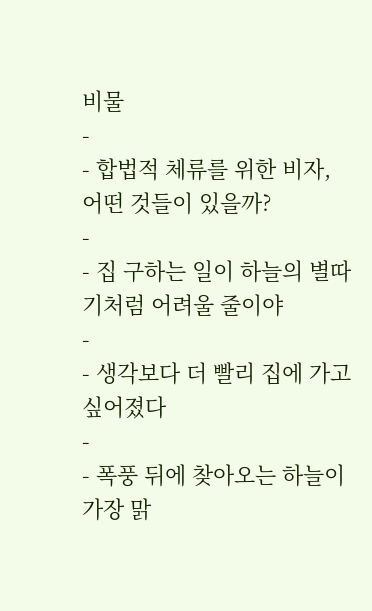비물
-
- 합법적 체류를 위한 비자, 어떤 것들이 있을까?
-
- 집 구하는 일이 하늘의 별따기처럼 어려울 줄이야
-
- 생각보다 더 빨리 집에 가고 싶어졌다
-
- 폭풍 뒤에 찾아오는 하늘이 가장 맑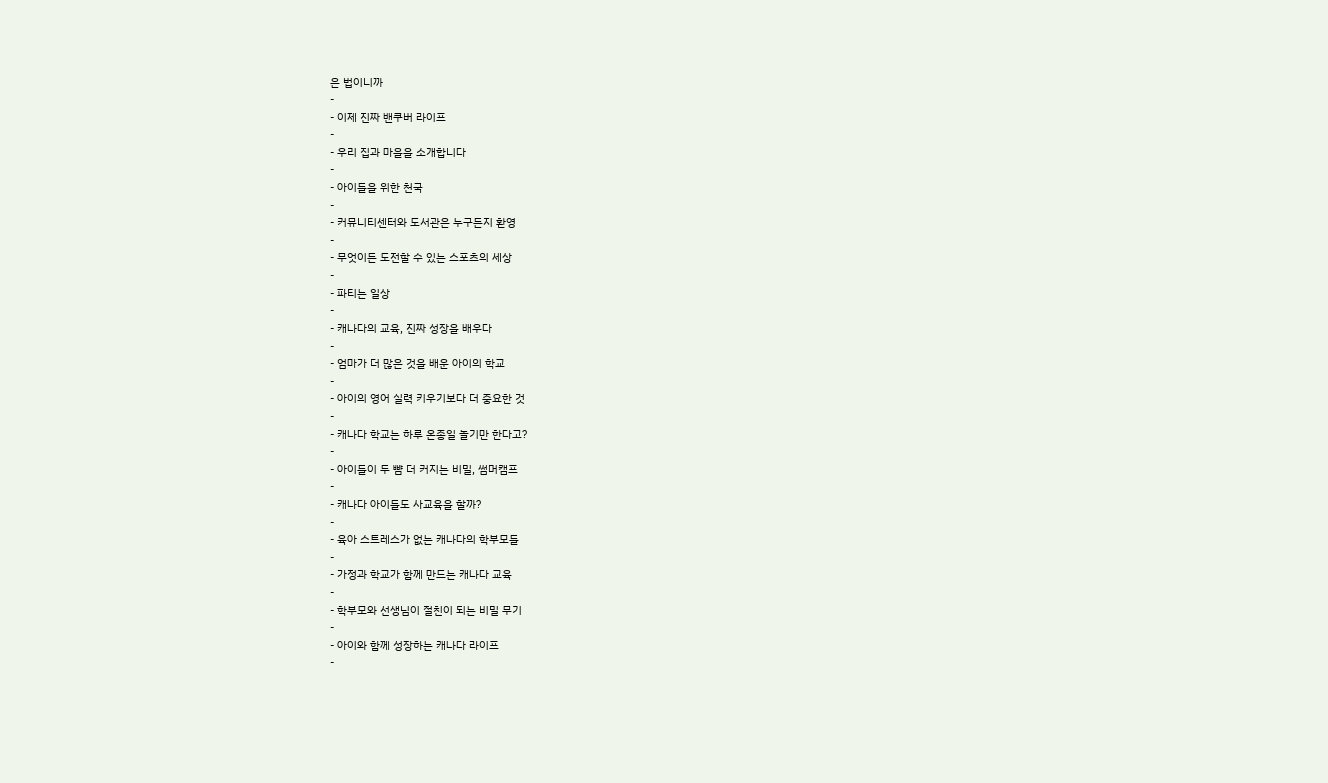은 법이니까
-
- 이제 진짜 밴쿠버 라이프
-
- 우리 집과 마을을 소개합니다
-
- 아이들을 위한 천국
-
- 커뮤니티센터와 도서관은 누구든지 환영
-
- 무엇이든 도전할 수 있는 스포츠의 세상
-
- 파티는 일상
-
- 캐나다의 교육, 진짜 성장을 배우다
-
- 엄마가 더 많은 것을 배운 아이의 학교
-
- 아이의 영어 실력 키우기보다 더 중요한 것
-
- 캐나다 학교는 하루 온종일 놀기만 한다고?
-
- 아이들이 두 뺨 더 커지는 비밀, 썸머캠프
-
- 캐나다 아이들도 사교육을 할까?
-
- 육아 스트레스가 없는 캐나다의 학부모들
-
- 가정과 학교가 함께 만드는 캐나다 교육
-
- 학부모와 선생님이 절친이 되는 비밀 무기
-
- 아이와 함께 성장하는 캐나다 라이프
-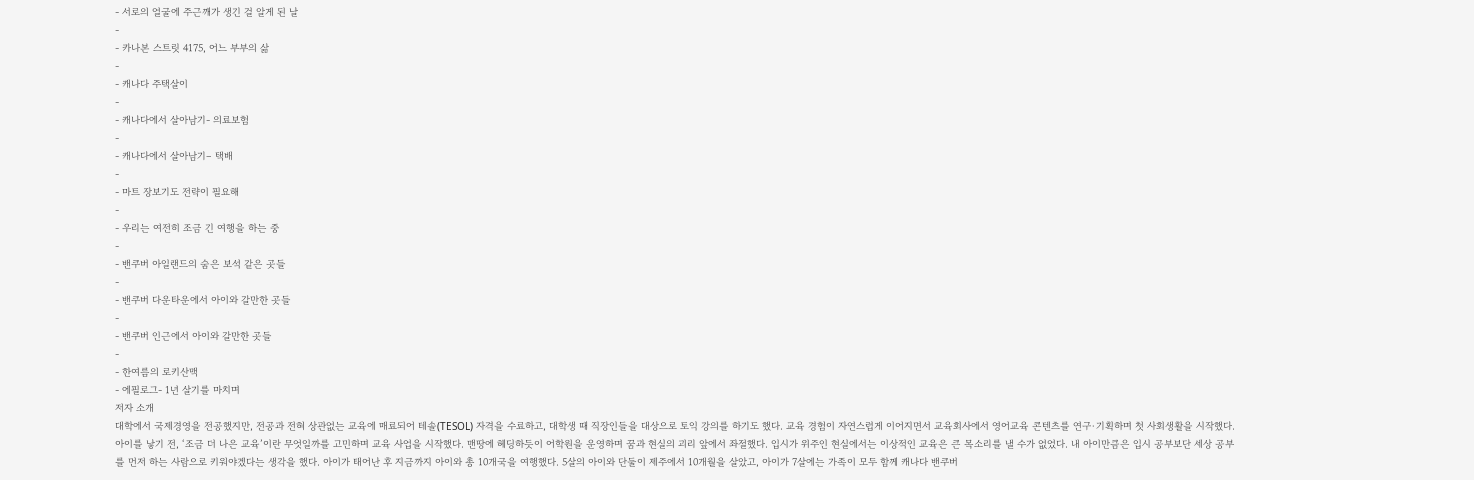- 서로의 얼굴에 주근깨가 생긴 걸 알게 된 날
-
- 카나본 스트릿 4175, 어느 부부의 삶
-
- 캐나다 주택살이
-
- 캐나다에서 살아남기- 의료보험
-
- 캐나다에서 살아남기– 택배
-
- 마트 장보기도 전략이 필요해
-
- 우리는 여전히 조금 긴 여행을 하는 중
-
- 밴쿠버 아일랜드의 숨은 보석 같은 곳들
-
- 밴쿠버 다운타운에서 아이와 갈만한 곳들
-
- 밴쿠버 인근에서 아이와 갈만한 곳들
-
- 한여름의 로키산맥
- 에필로그- 1년 살기를 마치며
저자 소개
대학에서 국제경영을 전공했지만, 전공과 전혀 상관없는 교육에 매료되어 테솔(TESOL) 자격을 수료하고, 대학생 때 직장인들을 대상으로 토익 강의를 하기도 했다. 교육 경험이 자연스럽게 이어지면서 교육회사에서 영어교육 콘텐츠를 연구·기획하며 첫 사회생활을 시작했다. 아이를 낳기 전, ‘조금 더 나은 교육’이란 무엇일까를 고민하며 교육 사업을 시작했다. 맨땅에 헤딩하듯이 어학원을 운영하며 꿈과 현실의 괴리 앞에서 좌절했다. 입시가 위주인 현실에서는 이상적인 교육은 큰 목소리를 낼 수가 없었다. 내 아이만큼은 입시 공부보단 세상 공부를 먼저 하는 사람으로 키워야겠다는 생각을 했다. 아이가 태어난 후 지금까지 아이와 총 10개국을 여행했다. 5살의 아이와 단둘이 제주에서 10개월을 살았고, 아이가 7살에는 가족이 모두 함께 캐나다 밴쿠버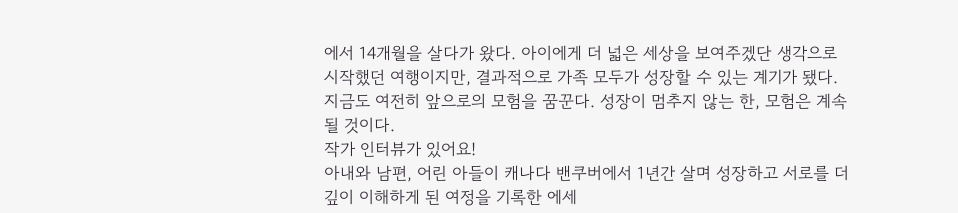에서 14개월을 살다가 왔다. 아이에게 더 넓은 세상을 보여주겠단 생각으로 시작했던 여행이지만, 결과적으로 가족 모두가 성장할 수 있는 계기가 됐다. 지금도 여전히 앞으로의 모험을 꿈꾼다. 성장이 멈추지 않는 한, 모험은 계속될 것이다.
작가 인터뷰가 있어요!
아내와 남편, 어린 아들이 캐나다 밴쿠버에서 1년간 살며 성장하고 서로를 더 깊이 이해하게 된 여정을 기록한 에세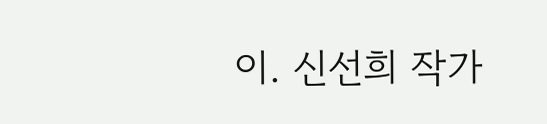이. 신선희 작가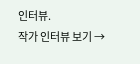인터뷰.
작가 인터뷰 보기 →